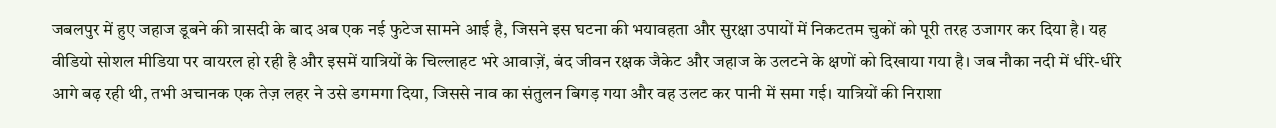जबलपुर में हुए जहाज डूबने की त्रासदी के बाद अब एक नई फुटेज सामने आई है, जिसने इस घटना की भयावहता और सुरक्षा उपायों में निकटतम चुकों को पूरी तरह उजागर कर दिया है। यह वीडियो सोशल मीडिया पर वायरल हो रही है और इसमें यात्रियों के चिल्लाहट भरे आवाज़ें, बंद जीवन रक्षक जैकेट और जहाज के उलटने के क्षणों को दिखाया गया है। जब नौका नदी में धीरे-धीरे आगे बढ़ रही थी, तभी अचानक एक तेज़ लहर ने उसे डगमगा दिया, जिससे नाव का संतुलन बिगड़ गया और वह उलट कर पानी में समा गई। यात्रियों की निराशा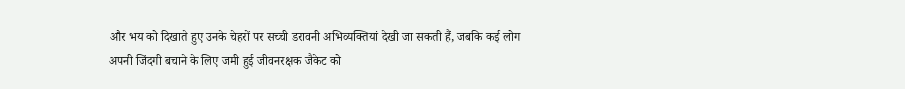और भय को दिखाते हुए उनके चेहरों पर सच्ची डरावनी अभिव्यक्तियां देखी जा सकती हैं, जबकि कई लोग अपनी जिंदगी बचाने के लिए जमी हुई जीवनरक्षक जैकेट को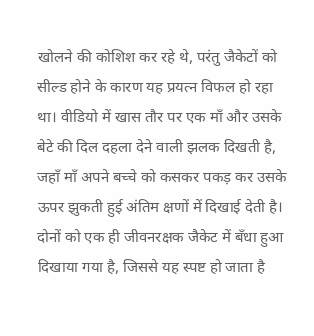खोलने की कोशिश कर रहे थे, परंतु जैकेटों को सील्ड होने के कारण यह प्रयत्न विफल हो रहा था। वीडियो में खास तौर पर एक माँ और उसके बेटे की दिल दहला देने वाली झलक दिखती है, जहाँ माँ अपने बच्चे को कसकर पकड़ कर उसके ऊपर झुकती हुई अंतिम क्षणों में दिखाई देती है। दोनों को एक ही जीवनरक्षक जैकेट में बँधा हुआ दिखाया गया है, जिससे यह स्पष्ट हो जाता है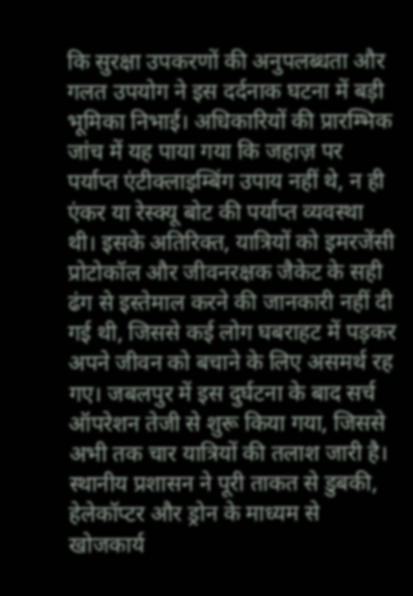कि सुरक्षा उपकरणों की अनुपलब्धता और गलत उपयोग ने इस दर्दनाक घटना में बड़ी भूमिका निभाई। अधिकारियों की प्रारम्भिक जांच में यह पाया गया कि जहाज़ पर पर्याप्त एंटीक्लाइम्बिंग उपाय नहीं थे, न ही एंकर या रेस्क्यू बोट की पर्याप्त व्यवस्था थी। इसके अतिरिक्त, यात्रियों को इमरजेंसी प्रोटोकॉल और जीवनरक्षक जैकेट के सही ढंग से इस्तेमाल करने की जानकारी नहीं दी गई थी, जिससे कई लोग घबराहट में पड़कर अपने जीवन को बचाने के लिए असमर्थ रह गए। जबलपुर में इस दुर्घटना के बाद सर्च ऑपरेशन तेजी से शुरू किया गया, जिससे अभी तक चार यात्रियों की तलाश जारी है। स्थानीय प्रशासन ने पूरी ताकत से डुबकी, हेलेकॉप्टर और ड्रोन के माध्यम से खोजकार्य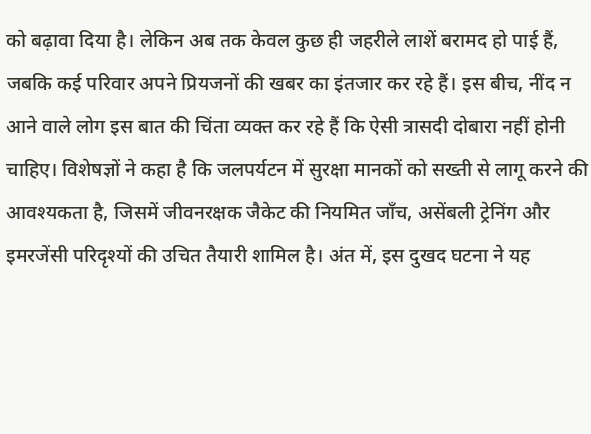को बढ़ावा दिया है। लेकिन अब तक केवल कुछ ही जहरीले लाशें बरामद हो पाई हैं, जबकि कई परिवार अपने प्रियजनों की खबर का इंतजार कर रहे हैं। इस बीच, नींद न आने वाले लोग इस बात की चिंता व्यक्त कर रहे हैं कि ऐसी त्रासदी दोबारा नहीं होनी चाहिए। विशेषज्ञों ने कहा है कि जलपर्यटन में सुरक्षा मानकों को सख्ती से लागू करने की आवश्यकता है, जिसमें जीवनरक्षक जैकेट की नियमित जाँच, असेंबली ट्रेनिंग और इमरजेंसी परिदृश्यों की उचित तैयारी शामिल है। अंत में, इस दुखद घटना ने यह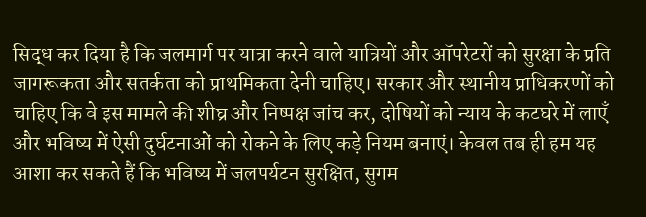सिद्ध कर दिया है कि जलमार्ग पर यात्रा करने वाले यात्रियों और ऑपरेटरों को सुरक्षा के प्रति जागरूकता और सतर्कता को प्राथमिकता देनी चाहिए। सरकार और स्थानीय प्राधिकरणों को चाहिए कि वे इस मामले की शीघ्र और निष्पक्ष जांच कर, दोषियों को न्याय के कटघरे में लाएँ और भविष्य में ऐसी दुर्घटनाओं को रोकने के लिए कड़े नियम बनाएं। केवल तब ही हम यह आशा कर सकते हैं कि भविष्य में जलपर्यटन सुरक्षित, सुगम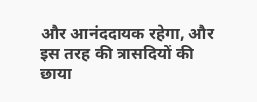और आनंददायक रहेगा, और इस तरह की त्रासदियों की छाया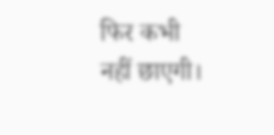फिर कभी नहीं छाएगी।